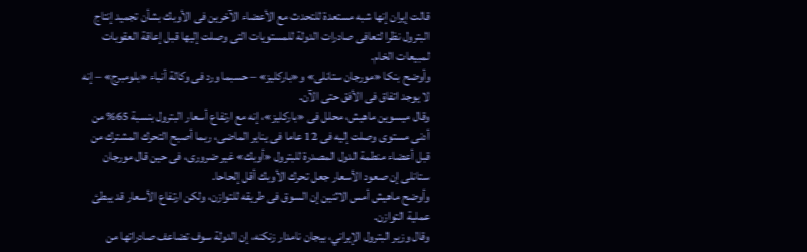قالت إيران إنها شبه مستعدة للتحدث مع الأعضاء الآخرين فى الأوبك بشأن تجميد إنتاج البترول نظرا لتعافى صادرات الدولة للمستويات التى وصلت إليها قبل إعاقة العقوبات لمبيعات الخام.
وأوضح بنكا «مورجان ستانلى» و«باركليز» – حسبما ورد فى وكالة أنباء «بلومبرج» – إنه لا يوجد اتفاق فى الأفق حتى الآن.
وقال ميسوين ماهيش، محلل فى «باركليز»، إنه مع ارتفاع أسعار البترول بنسبة 65% من أدنى مستوى وصلت إليه فى 12 عاما فى يناير الماضى، ربما أصبح التحرك المشترك من قبل أعضاء منطمة الدول المصدرة للبترول «أوبك» غير ضرورى، فى حين قال مورجان ستانلى إن صعود الأسعار جعل تحرك الأوبك أقل إلحاحا.
وأوضح ماهيش أمس الاثنين إن السوق فى طريقه للتوازن، ولكن ارتفاع الأسعار قد يبطئ عملية التوازن.
وقال وزير البترول الإيراني، بيجان نامدار زنكنه، إن الدولة سوف تضاعف صادراتها من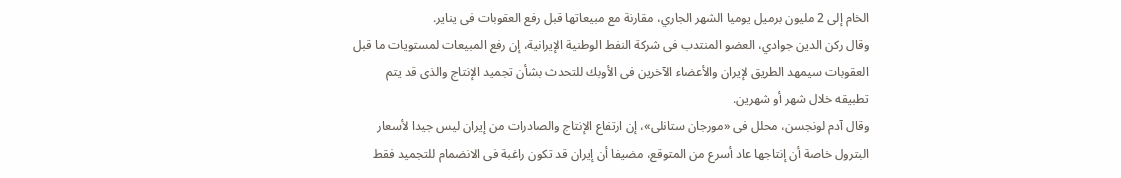الخام إلى 2 مليون برميل يوميا الشهر الجاري، مقارنة مع مبيعاتها قبل رفع العقوبات فى يناير.
وقال ركن الدين جوادي، العضو المنتدب فى شركة النفط الوطنية الإيرانية، إن رفع المبيعات لمستويات ما قبل العقوبات سيمهد الطريق لإيران والأعضاء الآخرين فى الأوبك للتحدث بشأن تجميد الإنتاج والذى قد يتم تطبيقه خلال شهر أو شهرين.
وقال آدم لونجسن، محلل فى «مورجان ستانلى»، إن ارتفاع الإنتاج والصادرات من إيران ليس جيدا لأسعار البترول خاصة أن إنتاجها عاد أسرع من المتوقع، مضيفا أن إيران قد تكون راغبة فى الانضمام للتجميد فقط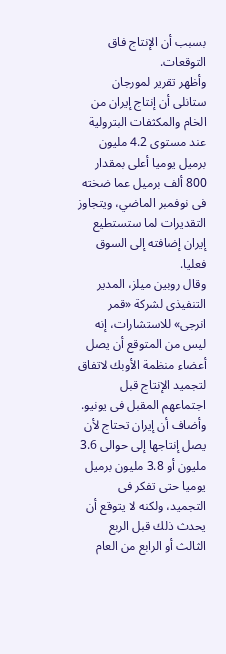بسبب أن الإنتاج فاق التوقعات.
وأظهر تقرير لمورجان ستانلى أن إنتاج إيران من الخام والمكثفات البترولية عند مستوى 4.2 مليون برميل يوميا أعلى بمقدار 800 ألف برميل عما ضخته فى نوفمبر الماضي، ويتجاوز التقديرات لما ستستطيع إيران إضافته إلى السوق فعليا.
وقال روبين ميلز، المدير التنفيذى لشركة «قمر انرجى» للاستشارات، إنه ليس من المتوقع أن يصل أعضاء منظمة الأوبك لاتفاق لتجميد الإنتاج قبل اجتماعهم المقبل فى يونيو.
وأضاف أن إيران تحتاج لأن يصل إنتاجها إلى حوالى 3.6 مليون أو 3.8 مليون برميل يوميا حتى تفكر فى التجميد، ولكنه لا يتوقع أن يحدث ذلك قبل الربع الثالث أو الرابع من العام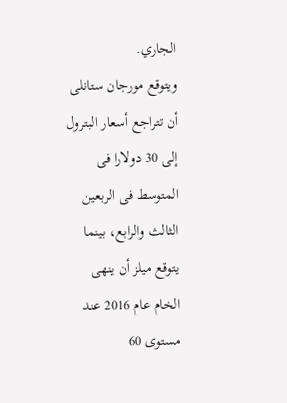الجاري.
ويتوقع مورجان ستانلى أن تتراجع أسعار البترول إلى 30 دولارا فى المتوسط فى الربعين الثالث والرابع، بينما يتوقع ميلز أن ينهى الخام عام 2016 عند مستوى 60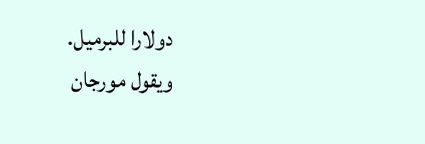دولارا للبرميل.
ويقول مورجان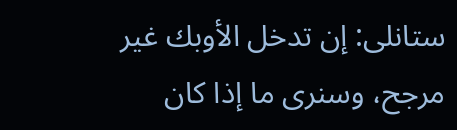ستانلى: إن تدخل الأوبك غير مرجح، وسنرى ما إذا كان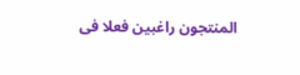المنتجون راغبين فعلا فى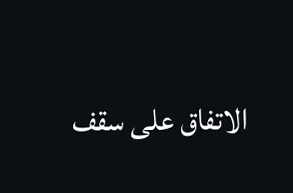الاتفاق على سقف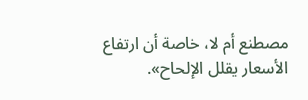مصطنع أم لا، خاصة أن ارتفاع الأسعار يقلل الإلحاح».